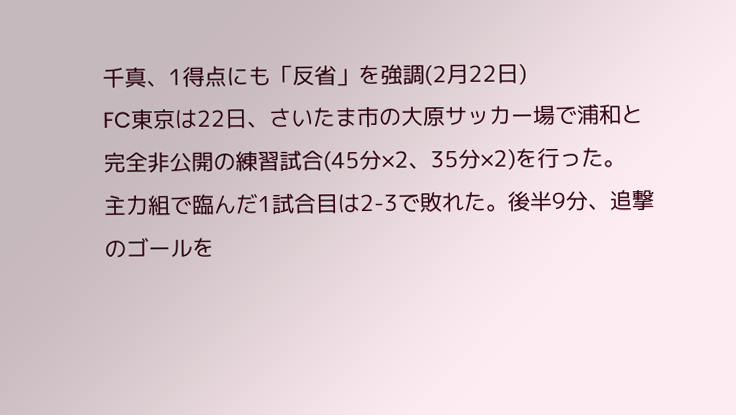千真、1得点にも「反省」を強調(2月22日)
FC東京は22日、さいたま市の大原サッカー場で浦和と完全非公開の練習試合(45分×2、35分×2)を行った。
主力組で臨んだ1試合目は2-3で敗れた。後半9分、追撃のゴールを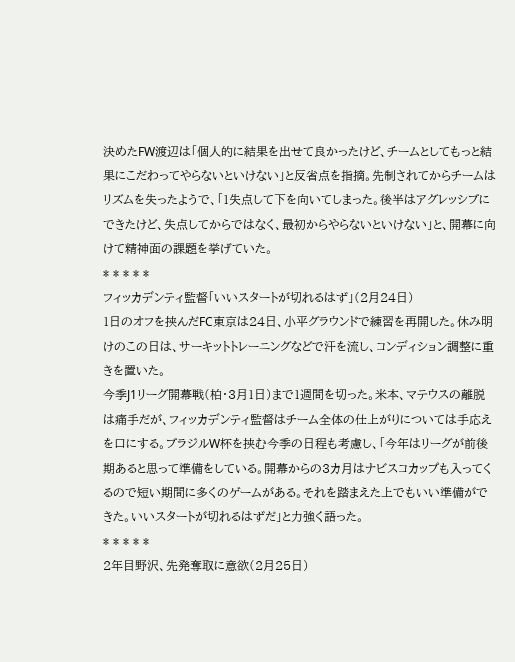決めたFW渡辺は「個人的に結果を出せて良かったけど、チームとしてもっと結果にこだわってやらないといけない」と反省点を指摘。先制されてからチームはリズムを失ったようで、「1失点して下を向いてしまった。後半はアグレッシブにできたけど、失点してからではなく、最初からやらないといけない」と、開幕に向けて精神面の課題を挙げていた。
* * * * *
フィッカデンティ監督「いいスタートが切れるはず」(2月24日)
1日のオフを挟んだFC東京は24日、小平グラウンドで練習を再開した。休み明けのこの日は、サーキットトレーニングなどで汗を流し、コンディション調整に重きを置いた。
今季J1リーグ開幕戦(柏・3月1日)まで1週間を切った。米本、マテウスの離脱は痛手だが、フィッカデンティ監督はチーム全体の仕上がりについては手応えを口にする。ブラジルW杯を挟む今季の日程も考慮し、「今年はリーグが前後期あると思って準備をしている。開幕からの3カ月はナビスコカップも入ってくるので短い期間に多くのゲームがある。それを踏まえた上でもいい準備ができた。いいスタートが切れるはずだ」と力強く語った。
* * * * *
2年目野沢、先発奪取に意欲(2月25日)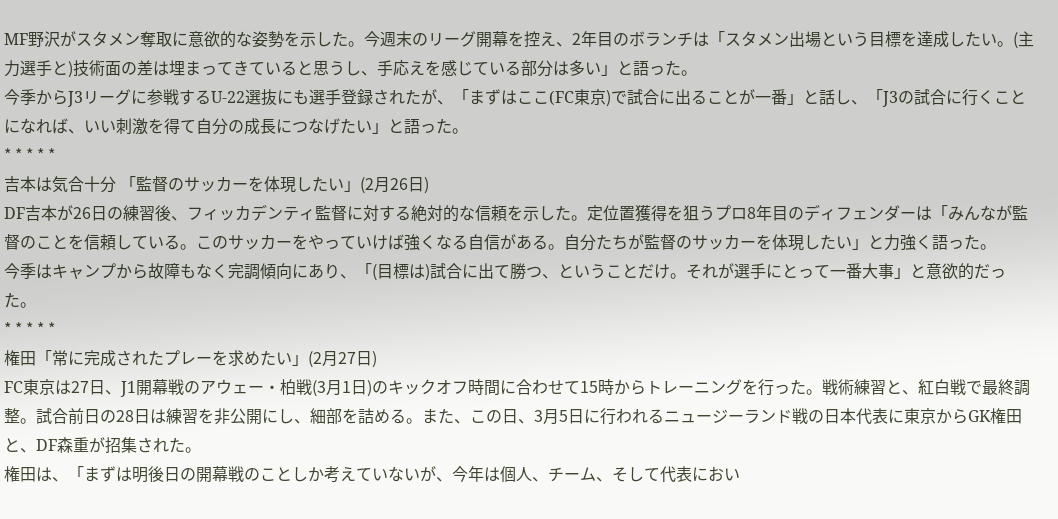MF野沢がスタメン奪取に意欲的な姿勢を示した。今週末のリーグ開幕を控え、2年目のボランチは「スタメン出場という目標を達成したい。(主力選手と)技術面の差は埋まってきていると思うし、手応えを感じている部分は多い」と語った。
今季からJ3リーグに参戦するU-22選抜にも選手登録されたが、「まずはここ(FC東京)で試合に出ることが一番」と話し、「J3の試合に行くことになれば、いい刺激を得て自分の成長につなげたい」と語った。
* * * * *
吉本は気合十分 「監督のサッカーを体現したい」(2月26日)
DF吉本が26日の練習後、フィッカデンティ監督に対する絶対的な信頼を示した。定位置獲得を狙うプロ8年目のディフェンダーは「みんなが監督のことを信頼している。このサッカーをやっていけば強くなる自信がある。自分たちが監督のサッカーを体現したい」と力強く語った。
今季はキャンプから故障もなく完調傾向にあり、「(目標は)試合に出て勝つ、ということだけ。それが選手にとって一番大事」と意欲的だった。
* * * * *
権田「常に完成されたプレーを求めたい」(2月27日)
FC東京は27日、J1開幕戦のアウェー・柏戦(3月1日)のキックオフ時間に合わせて15時からトレーニングを行った。戦術練習と、紅白戦で最終調整。試合前日の28日は練習を非公開にし、細部を詰める。また、この日、3月5日に行われるニュージーランド戦の日本代表に東京からGK権田と、DF森重が招集された。
権田は、「まずは明後日の開幕戦のことしか考えていないが、今年は個人、チーム、そして代表におい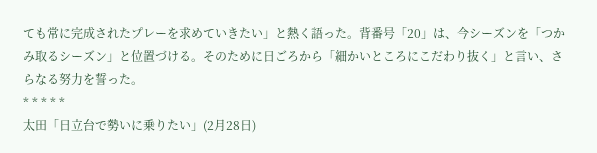ても常に完成されたプレーを求めていきたい」と熱く語った。背番号「20」は、今シーズンを「つかみ取るシーズン」と位置づける。そのために日ごろから「細かいところにこだわり抜く」と言い、さらなる努力を誓った。
* * * * *
太田「日立台で勢いに乗りたい」(2月28日)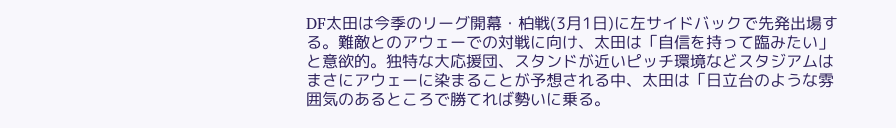DF太田は今季のリーグ開幕・柏戦(3月1日)に左サイドバックで先発出場する。難敵とのアウェーでの対戦に向け、太田は「自信を持って臨みたい」と意欲的。独特な大応援団、スタンドが近いピッチ環境などスタジアムはまさにアウェーに染まることが予想される中、太田は「日立台のような雰囲気のあるところで勝てれば勢いに乗る。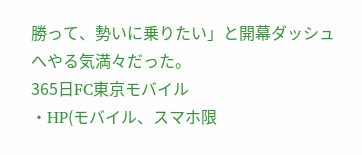勝って、勢いに乗りたい」と開幕ダッシュへやる気満々だった。
365日FC東京モバイル
・HP(モバイル、スマホ限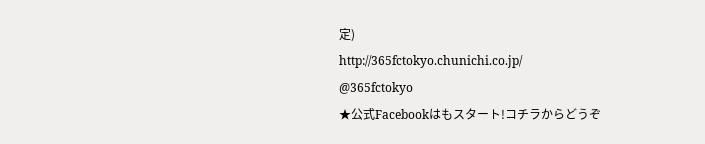定)
http://365fctokyo.chunichi.co.jp/
@365fctokyo
★公式Facebookはもスタート!コチラからどうぞ